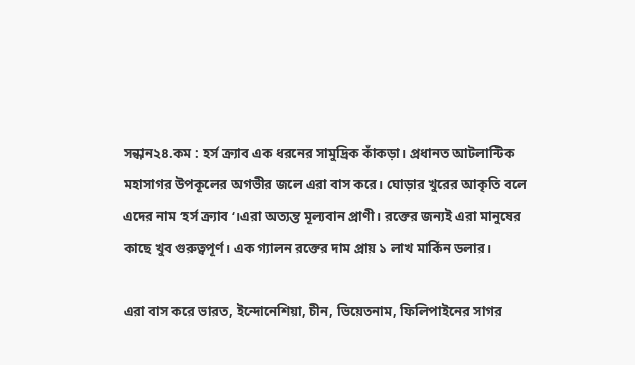সন্ধান২৪.কম : হর্স ক্র্যাব এক ধরনের সামুদ্রিক কাঁকড়া। প্রধানত আটলান্টিক মহাসাগর উপকূলের অগভীর জলে এরা বাস করে। ঘোড়ার খুরের আকৃতি বলে এদের নাম ‘হর্স ক্র্যাব ‘।এরা অত্যন্ত মূল্যবান প্রাণী। রক্তের জন্যই এরা মানুষের কাছে খুব গুরুত্বপূর্ণ। এক গ্যালন রক্তের দাম প্রায় ১ লাখ মার্কিন ডলার।

এরা বাস করে ভারত, ইন্দোনেশিয়া, চীন, ভিয়েতনাম, ফিলিপাইনের সাগর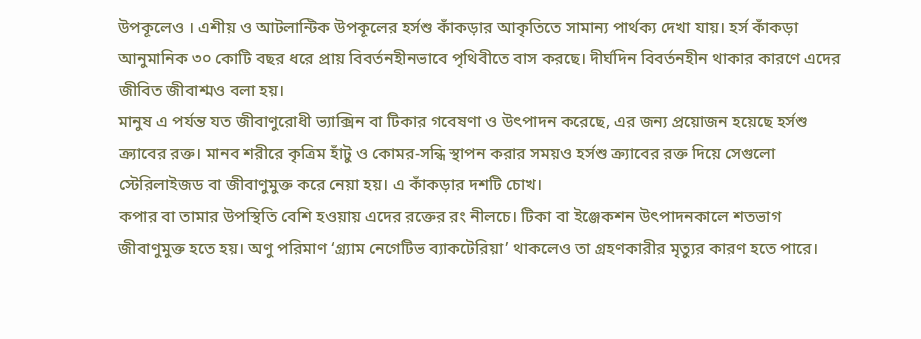উপকূলেও । এশীয় ও আটলান্টিক উপকূলের হর্সশু কাঁকড়ার আকৃতিতে সামান্য পার্থক্য দেখা যায়। হর্স কাঁকড়া আনুমানিক ৩০ কোটি বছর ধরে প্রায় বিবর্তনহীনভাবে পৃথিবীতে বাস করছে। দীর্ঘদিন বিবর্তনহীন থাকার কারণে এদের জীবিত জীবাশ্মও বলা হয়।
মানুষ এ পর্যন্ত যত জীবাণুরোধী ভ্যাক্সিন বা টিকার গবেষণা ও উৎপাদন করেছে, এর জন্য প্রয়োজন হয়েছে হর্সশু ক্র্যাবের রক্ত। মানব শরীরে কৃত্রিম হাঁটু ও কোমর-সন্ধি স্থাপন করার সময়ও হর্সশু ক্র্যাবের রক্ত দিয়ে সেগুলো স্টেরিলাইজড বা জীবাণুমুক্ত করে নেয়া হয়। এ কাঁকড়ার দশটি চোখ।
কপার বা তামার উপস্থিতি বেশি হওয়ায় এদের রক্তের রং নীলচে। টিকা বা ইঞ্জেকশন উৎপাদনকালে শতভাগ জীবাণুমুক্ত হতে হয়। অণু পরিমাণ ‘গ্র্যাম নেগেটিভ ব্যাকটেরিয়া’ থাকলেও তা গ্রহণকারীর মৃত্যুর কারণ হতে পারে।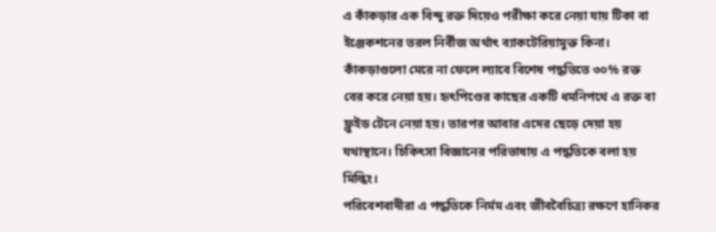এ কাঁকড়ার এক বিন্দু রক্ত দিয়েও পরীক্ষা করে নেয়া যায় টিকা বা ইঞ্জেকশনের তরল নির্বীজ অর্থাৎ ব্যাকটেরিয়ামুক্ত কিনা।
কাঁকড়াগুলো মেরে না ফেলে ল্যাবে বিশেষ পদ্ধতিতে ৩০% রক্ত বের করে নেয়া হয়। হৃৎপিণ্ডের কাছের একটি ধমনিপথে এ রক্ত বা ফ্লুইড টেনে নেয়া হয়। তারপর আবার এদের ছেড়ে দেয়া হয় যথাস্থানে। চিকিৎসা বিজ্ঞানের পরিভাষায় এ পদ্ধতিকে বলা হয় মিল্কিং।
পরিবেশবাদীরা এ পদ্ধতিকে নির্মম এবং জীববৈচিত্র্য রক্ষণে হানিকর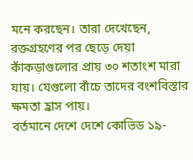মনে করছেন। তারা দেখেছেন, রক্তগ্রহণের পর ছেড়ে দেয়া কাঁকড়াগুলোর প্রায় ৩০ শতাংশ মারা যায়। যেগুলো বাঁচে তাদের বংশবিস্তার ক্ষমতা হ্রাস পায়।
বর্তমানে দেশে দেশে কোভিড ১৯-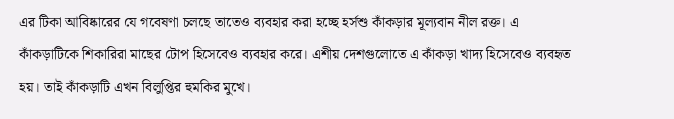এর টিকা আবিষ্কারের যে গবেষণা চলছে তাতেও ব্যবহার করা হচ্ছে হর্সশু কাঁকড়ার মূল্যবান নীল রক্ত। এ কাঁকড়াটিকে শিকারিরা মাছের টোপ হিসেবেও ব্যবহার করে। এশীয় দেশগুলোতে এ কাঁকড়া খাদ্য হিসেবেও ব্যবহৃত হয়। তাই কাঁকড়াটি এখন বিলুপ্তির হুমকির মুখে।